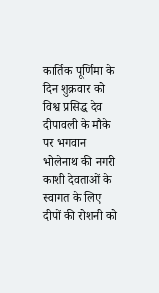कार्तिक पूर्णिमा के दिन शुक्रवार को विश्व प्रसिद्ध देव दीपावली के मौके पर भगवान भोलेनाथ की नगरी काशी देवताओं के स्वागत के लिए दीपों की रोशनी को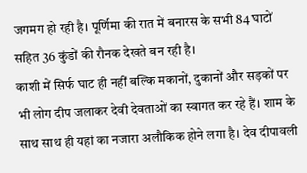जगमग हो रही है। पूर्णिमा की रात में बनारस के सभी 84 घाटों सहित 36 कुंडों की रौनक देखते बन रही है।
काशी में सिर्फ घाट ही नहीं बल्कि मकानों, दुकानों और सड़कों पर भी लोग दीप जलाकर देवी देवताओं का स्वागत कर रहे हैं। शाम के साथ साथ ही यहां का नजारा अलौकिक होने लगा है। देव दीपावली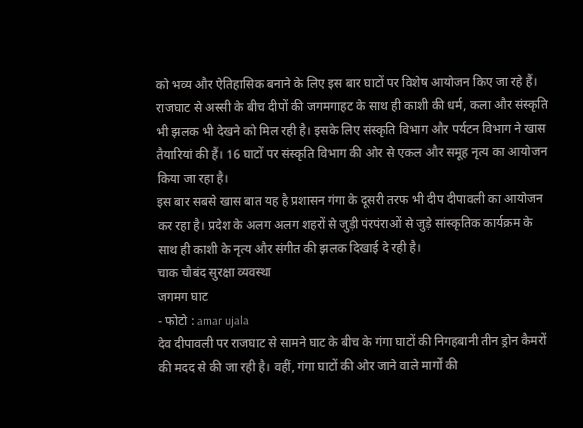को भव्य और ऐतिहासिक बनाने के लिए इस बार घाटों पर विशेष आयोजन किए जा रहे हैं।
राजघाट से अस्सी के बीच दीपों की जगमगाहट के साथ ही काशी की धर्म, कला और संस्कृति भी झलक भी देखने को मिल रही है। इसके लिए संस्कृति विभाग और पर्यटन विभाग ने खास तैयारियां की हैं। 16 घाटों पर संस्कृति विभाग की ओर से एकल और समूह नृत्य का आयोजन किया जा रहा है।
इस बार सबसे खास बात यह है प्रशासन गंगा के दूसरी तरफ भी दीप दीपावली का आयोजन कर रहा है। प्रदेश के अलग अलग शहरों से जुड़ी पंरपंराओं से जुड़े सांस्कृतिक कार्यक्रम के साथ ही काशी के नृत्य और संगीत की झलक दिखाई दे रही है।
चाक चौबंद सुरक्षा व्यवस्था
जगमग घाट
- फोटो : amar ujala
देव दीपावली पर राजघाट से सामने घाट के बीच के गंगा घाटों की निगहबानी तीन ड्रोन कैमरों की मदद से की जा रही है। वहीं, गंगा घाटों की ओर जाने वाले मार्गों की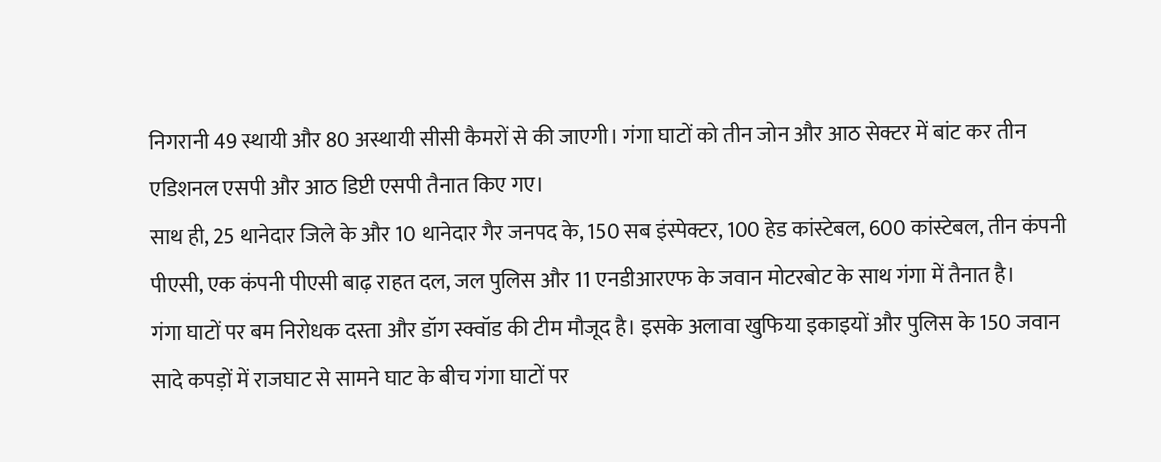निगरानी 49 स्थायी और 80 अस्थायी सीसी कैमरों से की जाएगी। गंगा घाटों को तीन जोन और आठ सेक्टर में बांट कर तीन एडिशनल एसपी और आठ डिप्टी एसपी तैनात किए गए।
साथ ही, 25 थानेदार जिले के और 10 थानेदार गैर जनपद के, 150 सब इंस्पेक्टर, 100 हेड कांस्टेबल, 600 कांस्टेबल, तीन कंपनी पीएसी, एक कंपनी पीएसी बाढ़ राहत दल, जल पुलिस और 11 एनडीआरएफ के जवान मोटरबोट के साथ गंगा में तैनात है।
गंगा घाटों पर बम निरोधक दस्ता और डॉग स्क्वॉड की टीम मौजूद है। इसके अलावा खुफिया इकाइयों और पुलिस के 150 जवान सादे कपड़ों में राजघाट से सामने घाट के बीच गंगा घाटों पर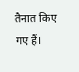तैनात किए गए हैं।